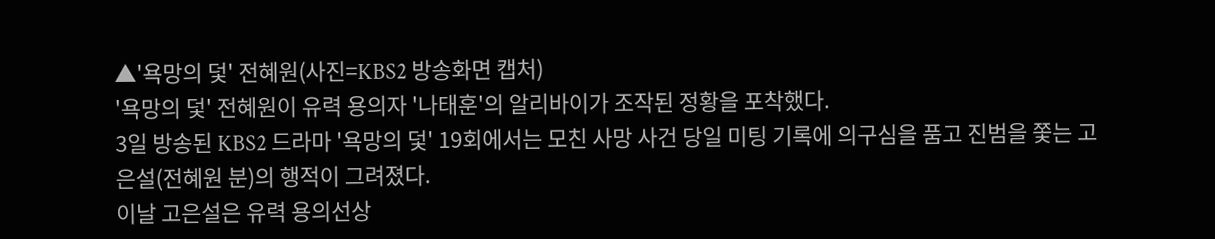▲'욕망의 덫' 전혜원(사진=KBS2 방송화면 캡처)
'욕망의 덫' 전혜원이 유력 용의자 '나태훈'의 알리바이가 조작된 정황을 포착했다.
3일 방송된 KBS2 드라마 '욕망의 덫' 19회에서는 모친 사망 사건 당일 미팅 기록에 의구심을 품고 진범을 쫓는 고은설(전혜원 분)의 행적이 그려졌다.
이날 고은설은 유력 용의선상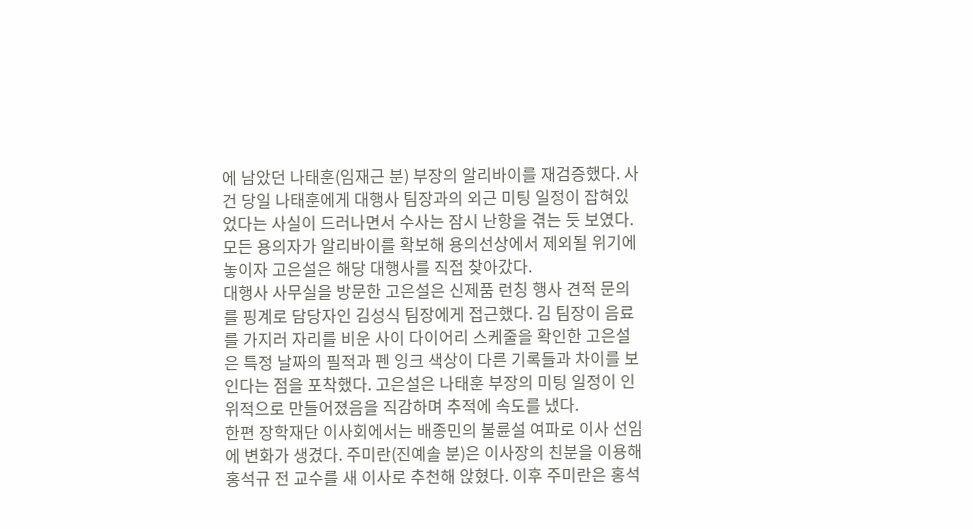에 남았던 나태훈(임재근 분) 부장의 알리바이를 재검증했다. 사건 당일 나태훈에게 대행사 팀장과의 외근 미팅 일정이 잡혀있었다는 사실이 드러나면서 수사는 잠시 난항을 겪는 듯 보였다. 모든 용의자가 알리바이를 확보해 용의선상에서 제외될 위기에 놓이자 고은설은 해당 대행사를 직접 찾아갔다.
대행사 사무실을 방문한 고은설은 신제품 런칭 행사 견적 문의를 핑계로 담당자인 김성식 팀장에게 접근했다. 김 팀장이 음료를 가지러 자리를 비운 사이 다이어리 스케줄을 확인한 고은설은 특정 날짜의 필적과 펜 잉크 색상이 다른 기록들과 차이를 보인다는 점을 포착했다. 고은설은 나태훈 부장의 미팅 일정이 인위적으로 만들어졌음을 직감하며 추적에 속도를 냈다.
한편 장학재단 이사회에서는 배종민의 불륜설 여파로 이사 선임에 변화가 생겼다. 주미란(진예솔 분)은 이사장의 친분을 이용해 홍석규 전 교수를 새 이사로 추천해 앉혔다. 이후 주미란은 홍석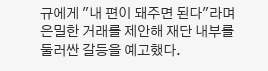규에게 "내 편이 돼주면 된다"라며 은밀한 거래를 제안해 재단 내부를 둘러싼 갈등을 예고했다.